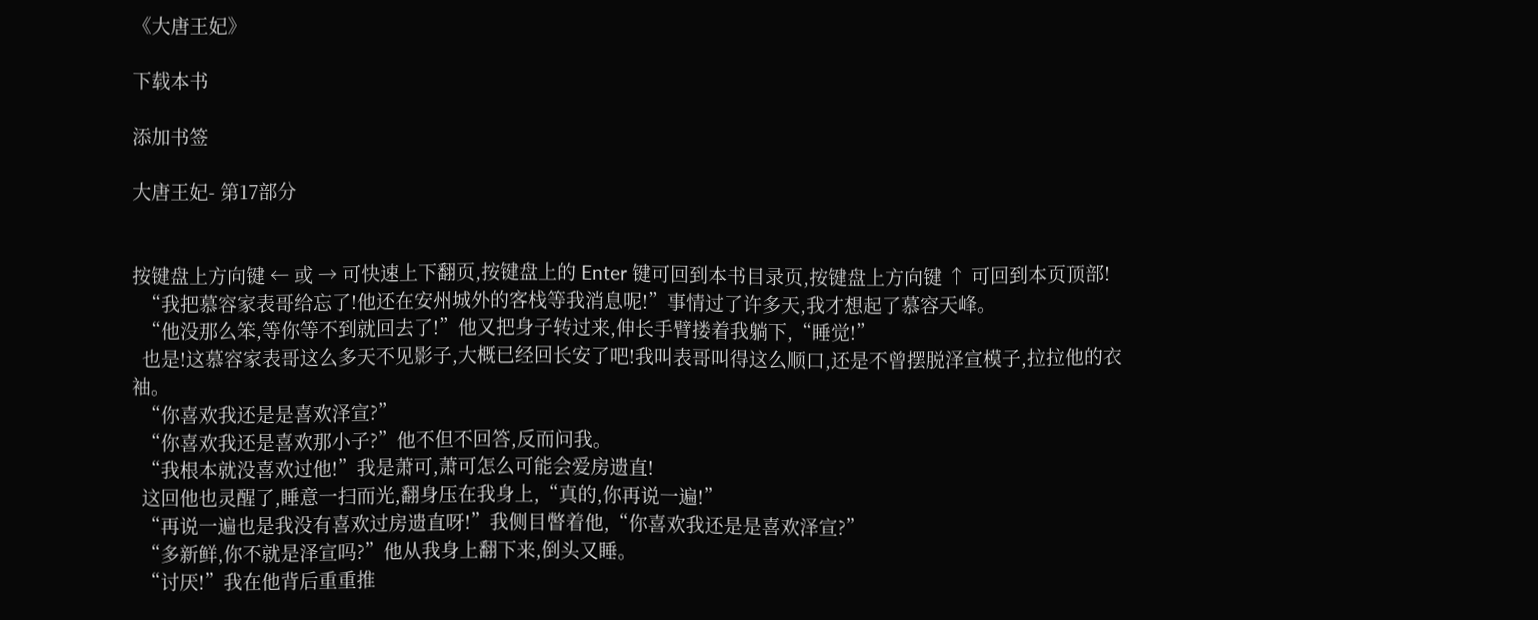《大唐王妃》

下载本书

添加书签

大唐王妃- 第17部分


按键盘上方向键 ← 或 → 可快速上下翻页,按键盘上的 Enter 键可回到本书目录页,按键盘上方向键 ↑ 可回到本页顶部!
  “我把慕容家表哥给忘了!他还在安州城外的客栈等我消息呢!”事情过了许多天,我才想起了慕容天峰。
  “他没那么笨,等你等不到就回去了!”他又把身子转过来,伸长手臂搂着我躺下,“睡觉!”
  也是!这慕容家表哥这么多天不见影子,大概已经回长安了吧!我叫表哥叫得这么顺口,还是不曾摆脱泽宣模子,拉拉他的衣袖。
  “你喜欢我还是是喜欢泽宣?”
  “你喜欢我还是喜欢那小子?”他不但不回答,反而问我。
  “我根本就没喜欢过他!”我是萧可,萧可怎么可能会爱房遗直!
  这回他也灵醒了,睡意一扫而光,翻身压在我身上,“真的,你再说一遍!”
  “再说一遍也是我没有喜欢过房遗直呀!”我侧目瞥着他,“你喜欢我还是是喜欢泽宣?”
  “多新鲜,你不就是泽宣吗?”他从我身上翻下来,倒头又睡。
  “讨厌!”我在他背后重重推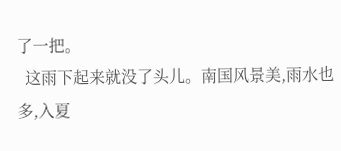了一把。
  这雨下起来就没了头儿。南国风景美,雨水也多,入夏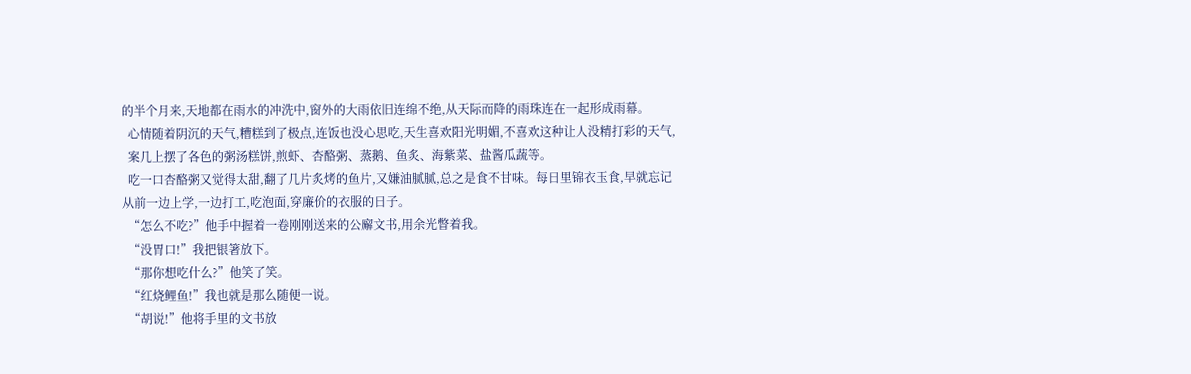的半个月来,天地都在雨水的冲洗中,窗外的大雨依旧连绵不绝,从天际而降的雨珠连在一起形成雨幕。
  心情随着阴沉的天气,糟糕到了极点,连饭也没心思吃,天生喜欢阳光明媚,不喜欢这种让人没精打彩的天气,
  案几上摆了各色的粥汤糕饼,煎虾、杏酪粥、蒸鹅、鱼炙、海紫菜、盐酱瓜蔬等。
  吃一口杏酪粥又觉得太甜,翻了几片炙烤的鱼片,又嫌油腻腻,总之是食不甘味。每日里锦衣玉食,早就忘记从前一边上学,一边打工,吃泡面,穿廉价的衣服的日子。
  “怎么不吃?”他手中握着一卷刚刚送来的公廨文书,用余光瞥着我。
  “没胃口!”我把银箸放下。
  “那你想吃什么?”他笑了笑。
  “红烧鲤鱼!”我也就是那么随便一说。
  “胡说!”他将手里的文书放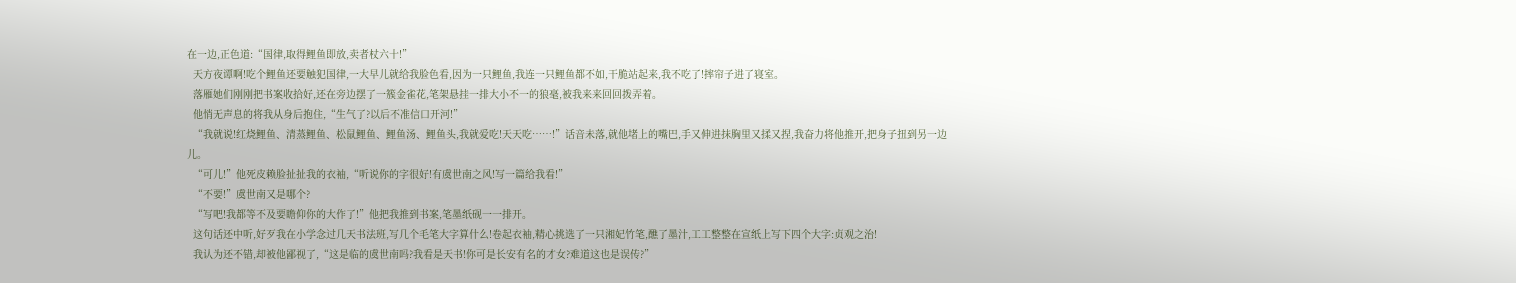在一边,正色道:“国律,取得鲤鱼即放,卖者杖六十!”
  天方夜谭啊!吃个鲤鱼还要触犯国律,一大早儿就给我脸色看,因为一只鲤鱼,我连一只鲤鱼都不如,干脆站起来,我不吃了!摔帘子进了寝室。
  落雁她们刚刚把书案收拾好,还在旁边摆了一簇金雀花,笔架悬挂一排大小不一的狼毫,被我来来回回拨弄着。
  他悄无声息的将我从身后抱住,“生气了?以后不准信口开河!”
  “我就说!红烧鲤鱼、清蒸鲤鱼、松鼠鲤鱼、鲤鱼汤、鲤鱼头,我就爱吃!天天吃……!”话音未落,就他堵上的嘴巴,手又伸进抹胸里又揉又捏,我奋力将他推开,把身子扭到另一边儿。
  “可儿!”他死皮赖脸扯扯我的衣袖,“听说你的字很好!有虞世南之风!写一篇给我看!”
  “不要!”虞世南又是哪个?
  “写吧!我都等不及要瞻仰你的大作了!”他把我推到书案,笔墨纸砚一一排开。
  这句话还中听,好歹我在小学念过几天书法班,写几个毛笔大字算什么!卷起衣袖,精心挑选了一只湘妃竹笔,醮了墨汁,工工整整在宣纸上写下四个大字:贞观之治!
  我认为还不错,却被他鄙视了,“这是临的虞世南吗?我看是天书!你可是长安有名的才女?难道这也是误传?”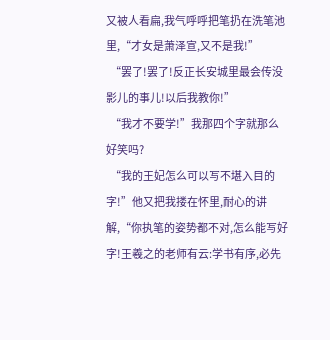又被人看扁,我气呼呼把笔扔在洗笔池里,“才女是萧泽宣,又不是我!”
  “罢了!罢了!反正长安城里最会传没影儿的事儿!以后我教你!”
  “我才不要学!”我那四个字就那么好笑吗?
  “我的王妃怎么可以写不堪入目的字!”他又把我搂在怀里,耐心的讲解,“你执笔的姿势都不对,怎么能写好字!王羲之的老师有云:学书有序,必先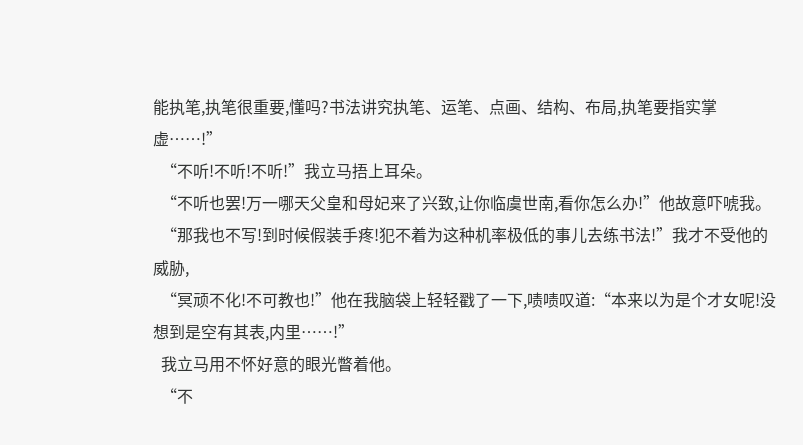能执笔,执笔很重要,懂吗?书法讲究执笔、运笔、点画、结构、布局,执笔要指实掌虚……!”
  “不听!不听!不听!”我立马捂上耳朵。
  “不听也罢!万一哪天父皇和母妃来了兴致,让你临虞世南,看你怎么办!”他故意吓唬我。
  “那我也不写!到时候假装手疼!犯不着为这种机率极低的事儿去练书法!”我才不受他的威胁,
  “冥顽不化!不可教也!”他在我脑袋上轻轻戳了一下,啧啧叹道:“本来以为是个才女呢!没想到是空有其表,内里……!”
  我立马用不怀好意的眼光瞥着他。
  “不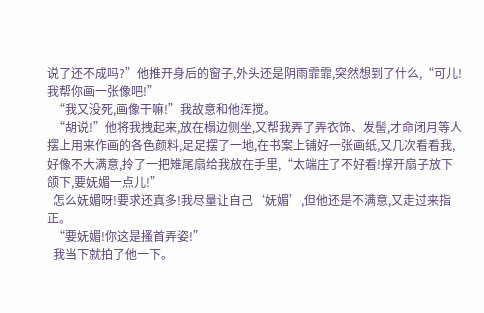说了还不成吗?”他推开身后的窗子,外头还是阴雨霏霏,突然想到了什么,“可儿!我帮你画一张像吧!”
  “我又没死,画像干嘛!”我故意和他浑搅。
  “胡说!”他将我拽起来,放在榻边侧坐,又帮我弄了弄衣饰、发髻,才命闭月等人摆上用来作画的各色颜料,足足摆了一地,在书案上铺好一张画纸,又几次看看我,好像不大满意,拎了一把雉尾扇给我放在手里,“太端庄了不好看!撑开扇子放下颌下,要妩媚一点儿!”
  怎么妩媚呀!要求还真多!我尽量让自己‘妩媚’,但他还是不满意,又走过来指正。
  “要妩媚!你这是搔首弄姿!”
  我当下就拍了他一下。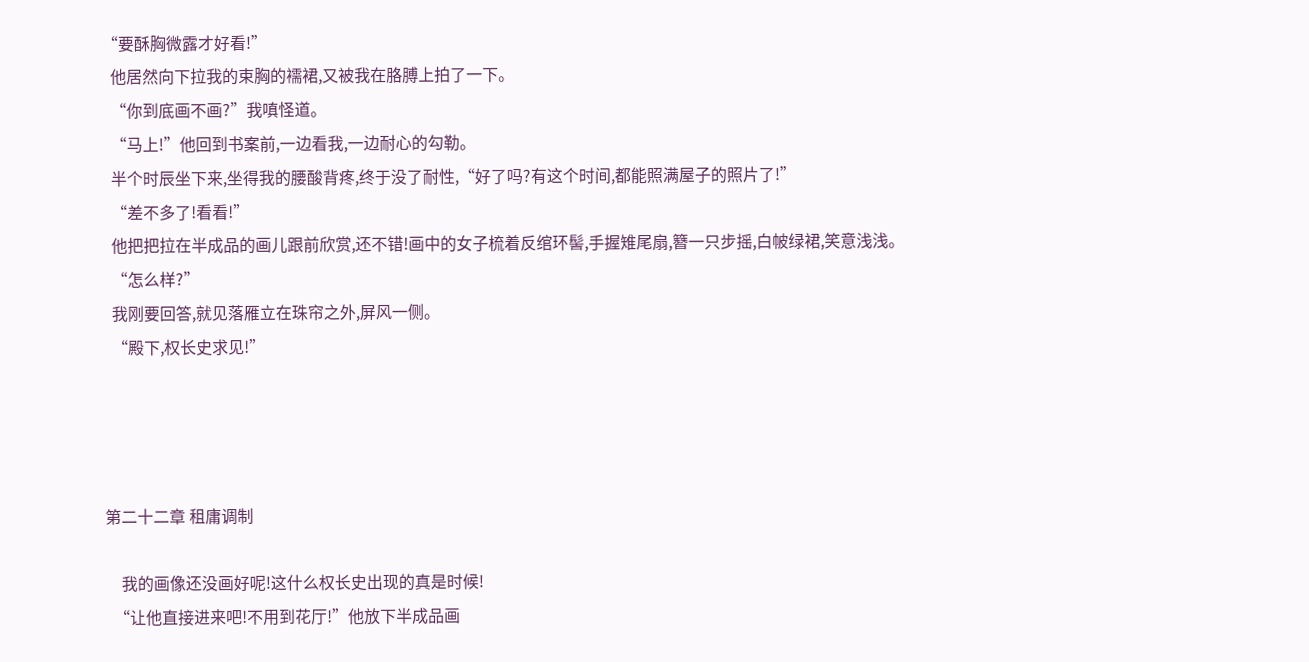“要酥胸微露才好看!”
  他居然向下拉我的束胸的襦裙,又被我在胳膊上拍了一下。
  “你到底画不画?”我嗔怪道。
  “马上!”他回到书案前,一边看我,一边耐心的勾勒。
  半个时辰坐下来,坐得我的腰酸背疼,终于没了耐性,“好了吗?有这个时间,都能照满屋子的照片了!”
  “差不多了!看看!”
  他把把拉在半成品的画儿跟前欣赏,还不错!画中的女子梳着反绾环髻,手握雉尾扇,簪一只步摇,白帔绿裙,笑意浅浅。
  “怎么样?”
  我刚要回答,就见落雁立在珠帘之外,屏风一侧。
  “殿下,权长史求见!”




第二十二章 租庸调制

    我的画像还没画好呢!这什么权长史出现的真是时候!
  “让他直接进来吧!不用到花厅!”他放下半成品画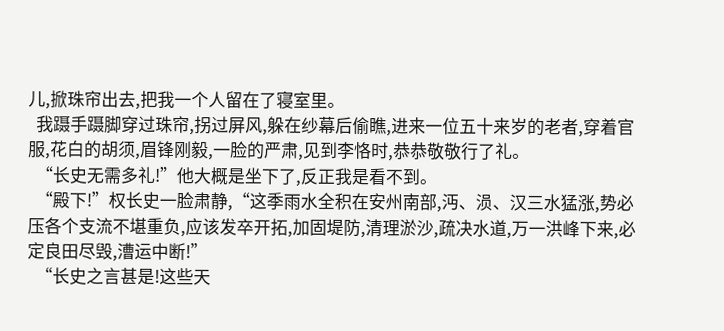儿,掀珠帘出去,把我一个人留在了寝室里。
  我蹑手蹑脚穿过珠帘,拐过屏风,躲在纱幕后偷瞧,进来一位五十来岁的老者,穿着官服,花白的胡须,眉锋刚毅,一脸的严肃,见到李恪时,恭恭敬敬行了礼。
  “长史无需多礼!”他大概是坐下了,反正我是看不到。
  “殿下!”权长史一脸肃静,“这季雨水全积在安州南部,沔、涢、汉三水猛涨,势必压各个支流不堪重负,应该发卒开拓,加固堤防,清理淤沙,疏决水道,万一洪峰下来,必定良田尽毁,漕运中断!”
  “长史之言甚是!这些天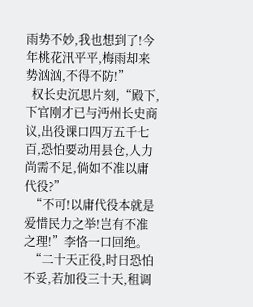雨势不妙,我也想到了!今年桃花汛平平,梅雨却来势汹汹,不得不防!”
  权长史沉思片刻,“殿下,下官刚才已与沔州长史商议,出役课口四万五千七百,恐怕要动用县仓,人力尚需不足,倘如不准以庸代役?”
  “不可!以庸代役本就是爱惜民力之举!岂有不准之理!”李恪一口回绝。
  “二十天正役,时日恐怕不妥,若加役三十天,租调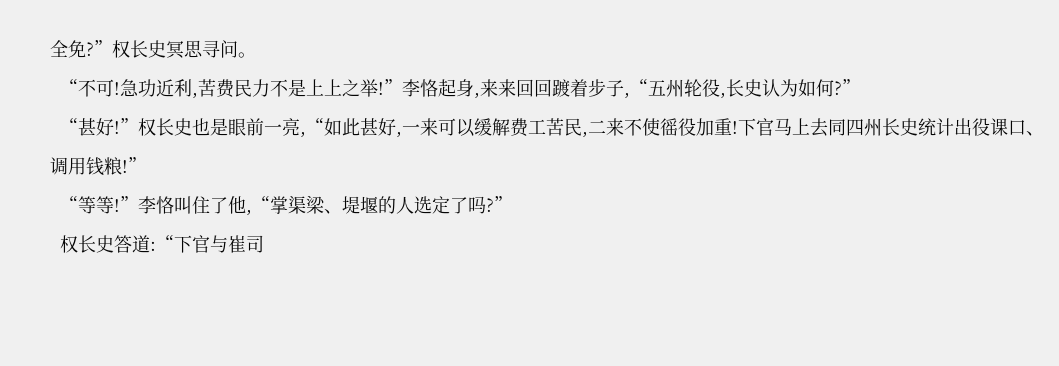全免?”权长史冥思寻问。
  “不可!急功近利,苦费民力不是上上之举!”李恪起身,来来回回踱着步子,“五州轮役,长史认为如何?”
  “甚好!”权长史也是眼前一亮,“如此甚好,一来可以缓解费工苦民,二来不使徭役加重!下官马上去同四州长史统计出役课口、调用钱粮!”
  “等等!”李恪叫住了他,“掌渠梁、堤堰的人选定了吗?”
  权长史答道:“下官与崔司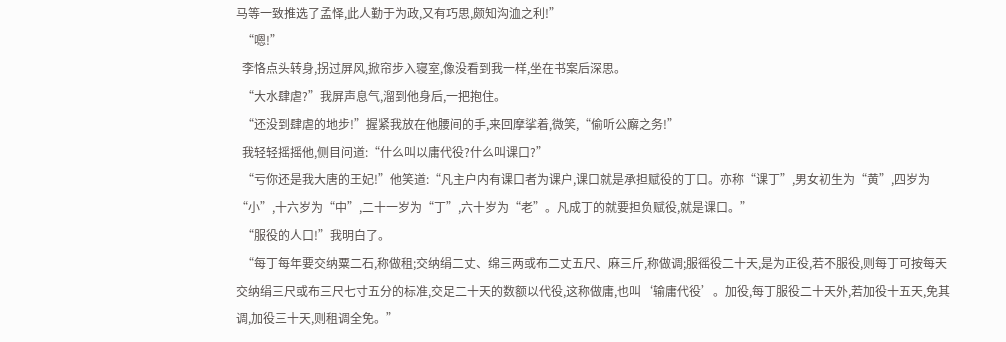马等一致推选了孟怿,此人勤于为政,又有巧思,颇知沟洫之利!”
  “嗯!”
  李恪点头转身,拐过屏风,掀帘步入寝室,像没看到我一样,坐在书案后深思。
  “大水肆虐?”我屏声息气,溜到他身后,一把抱住。
  “还没到肆虐的地步!”握紧我放在他腰间的手,来回摩挲着,微笑,“偷听公廨之务!”
  我轻轻摇摇他,侧目问道:“什么叫以庸代役?什么叫课口?”
  “亏你还是我大唐的王妃!”他笑道:“凡主户内有课口者为课户,课口就是承担赋役的丁口。亦称“课丁”,男女初生为“黄”,四岁为“小”,十六岁为“中”,二十一岁为“丁”,六十岁为“老”。凡成丁的就要担负赋役,就是课口。”
  “服役的人口!”我明白了。
  “每丁每年要交纳粟二石,称做租;交纳绢二丈、绵三两或布二丈五尺、麻三斤,称做调;服徭役二十天,是为正役,若不服役,则每丁可按每天交纳绢三尺或布三尺七寸五分的标准,交足二十天的数额以代役,这称做庸,也叫‘输庸代役’。加役,每丁服役二十天外,若加役十五天,免其调,加役三十天,则租调全免。”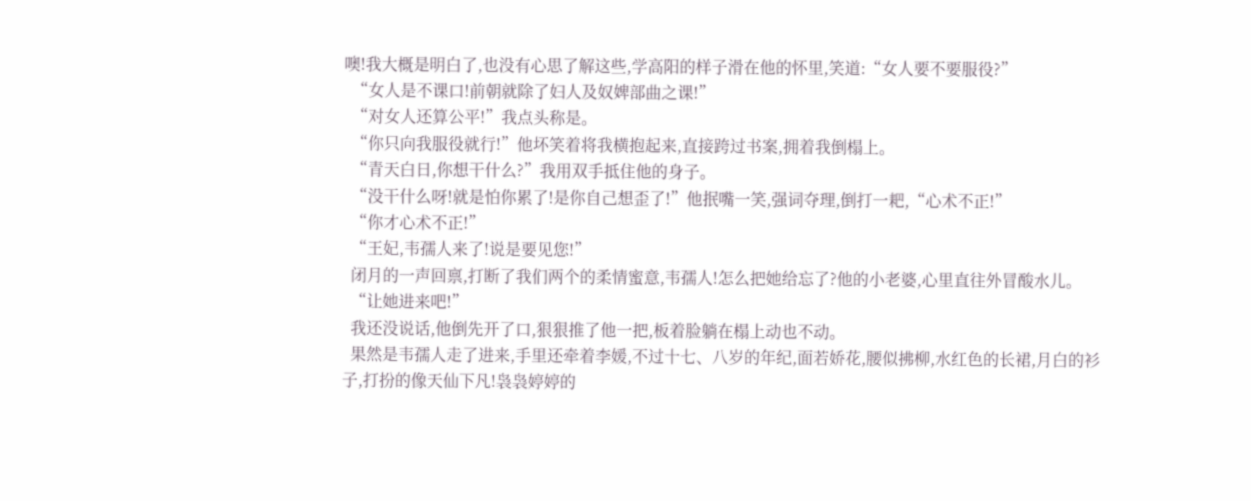噢!我大概是明白了,也没有心思了解这些,学高阳的样子滑在他的怀里,笑道:“女人要不要服役?”
  “女人是不课口!前朝就除了妇人及奴婢部曲之课!”
  “对女人还算公平!”我点头称是。
  “你只向我服役就行!”他坏笑着将我横抱起来,直接跨过书案,拥着我倒榻上。
  “青天白日,你想干什么?”我用双手抵住他的身子。
  “没干什么呀!就是怕你累了!是你自己想歪了!”他抿嘴一笑,强词夺理,倒打一耙,“心术不正!”
  “你才心术不正!”
  “王妃,韦孺人来了!说是要见您!”
  闭月的一声回禀,打断了我们两个的柔情蜜意,韦孺人!怎么把她给忘了?他的小老婆,心里直往外冒酸水儿。
  “让她进来吧!”
  我还没说话,他倒先开了口,狠狠推了他一把,板着脸躺在榻上动也不动。
  果然是韦孺人走了进来,手里还牵着李媛,不过十七、八岁的年纪,面若娇花,腰似拂柳,水红色的长裙,月白的衫子,打扮的像天仙下凡!袅袅婷婷的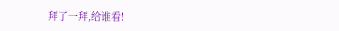拜了一拜,给谁看!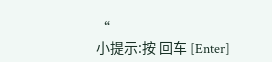“
小提示:按 回车 [Enter]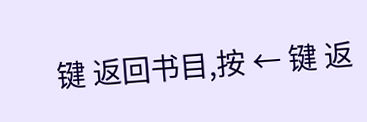键 返回书目,按 ← 键 返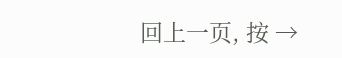回上一页, 按 →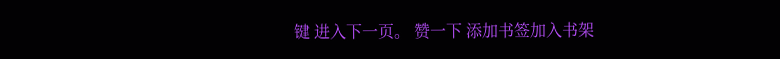键 进入下一页。 赞一下 添加书签加入书架